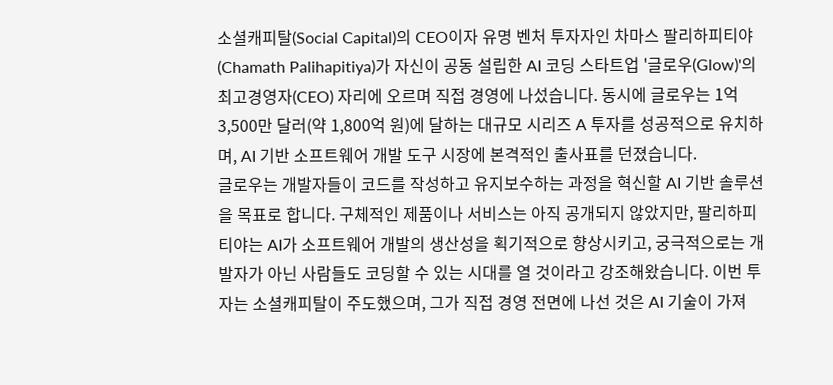소셜캐피탈(Social Capital)의 CEO이자 유명 벤처 투자자인 차마스 팔리하피티야(Chamath Palihapitiya)가 자신이 공동 설립한 AI 코딩 스타트업 '글로우(Glow)'의 최고경영자(CEO) 자리에 오르며 직접 경영에 나섰습니다. 동시에 글로우는 1억 3,500만 달러(약 1,800억 원)에 달하는 대규모 시리즈 A 투자를 성공적으로 유치하며, AI 기반 소프트웨어 개발 도구 시장에 본격적인 출사표를 던졌습니다.
글로우는 개발자들이 코드를 작성하고 유지보수하는 과정을 혁신할 AI 기반 솔루션을 목표로 합니다. 구체적인 제품이나 서비스는 아직 공개되지 않았지만, 팔리하피티야는 AI가 소프트웨어 개발의 생산성을 획기적으로 향상시키고, 궁극적으로는 개발자가 아닌 사람들도 코딩할 수 있는 시대를 열 것이라고 강조해왔습니다. 이번 투자는 소셜캐피탈이 주도했으며, 그가 직접 경영 전면에 나선 것은 AI 기술이 가져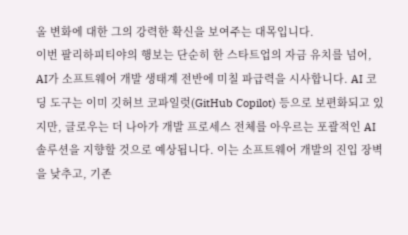올 변화에 대한 그의 강력한 확신을 보여주는 대목입니다.
이번 팔리하피티야의 행보는 단순히 한 스타트업의 자금 유치를 넘어, AI가 소프트웨어 개발 생태계 전반에 미칠 파급력을 시사합니다. AI 코딩 도구는 이미 깃허브 코파일럿(GitHub Copilot) 등으로 보편화되고 있지만, 글로우는 더 나아가 개발 프로세스 전체를 아우르는 포괄적인 AI 솔루션을 지향할 것으로 예상됩니다. 이는 소프트웨어 개발의 진입 장벽을 낮추고, 기존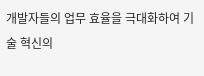개발자들의 업무 효율을 극대화하여 기술 혁신의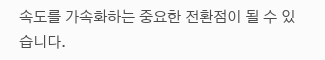속도를 가속화하는 중요한 전환점이 될 수 있습니다.